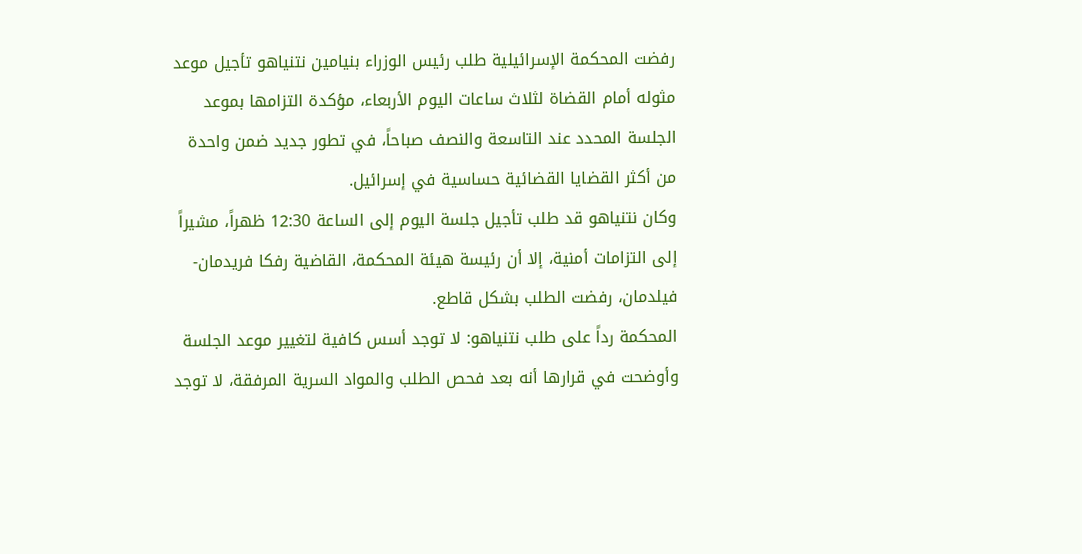رفضت المحكمة الإسرائيلية طلب رئيس الوزراء بنيامين نتنياهو تأجيل موعد مثوله أمام القضاة لثلاث ساعات اليوم الأربعاء، مؤكدة التزامها بموعد الجلسة المحدد عند التاسعة والنصف صباحاً، في تطور جديد ضمن واحدة من أكثر القضايا القضائية حساسية في إسرائيل.
وكان نتنياهو قد طلب تأجيل جلسة اليوم إلى الساعة 12:30 ظهراً، مشيراً إلى التزامات أمنية، إلا أن رئيسة هيئة المحكمة، القاضية رفكا فريدمان-فيلدمان، رفضت الطلب بشكل قاطع.
المحكمة رداً على طلب نتنياهو: لا توجد أسس كافية لتغيير موعد الجلسة
وأوضحت في قرارها أنه بعد فحص الطلب والمواد السرية المرفقة، لا توجد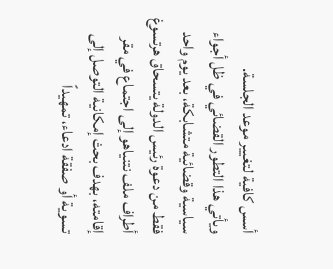أسس كافية لتغيير موعد الجلسة.
ويأتي هذا التطور القضائي في ظل أجواء سياسية وقضائية متشابكة، بعد يوم واحد فقط من دعوة رئيس الدولة يتسحاق هرتسوغ أطراف ملف نتنياهو إلى اجتماع في مقر إقامته، بهدف بحث إمكانية التوصل إلى تسوية أو صفقة ادعاء، تمهيداً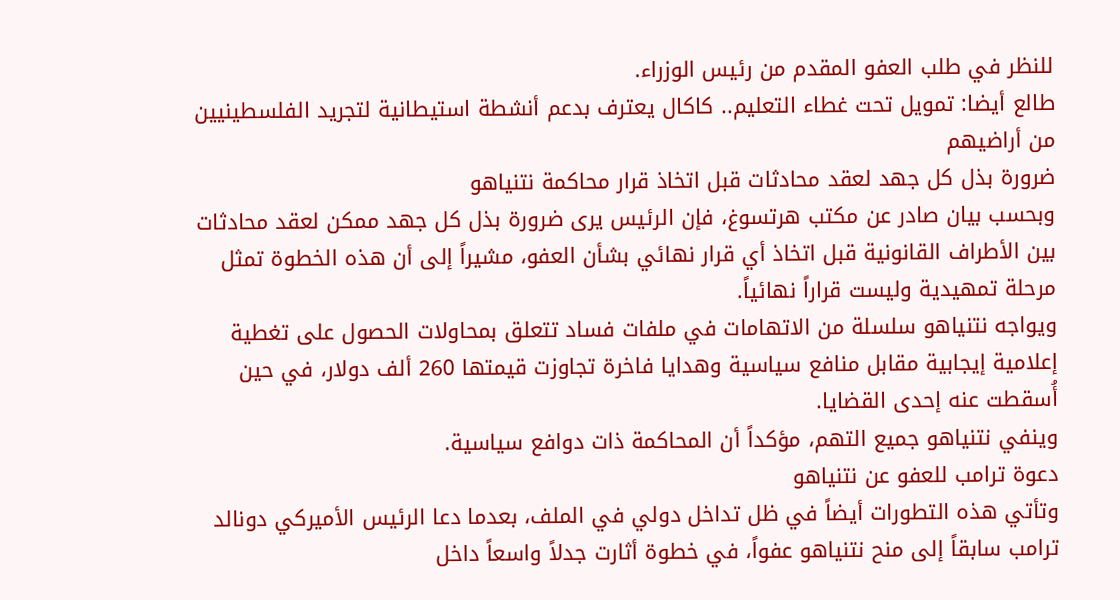للنظر في طلب العفو المقدم من رئيس الوزراء.
طالع أيضا: تمويل تحت غطاء التعليم.. كاكال يعترف بدعم أنشطة استيطانية لتجريد الفلسطينيين من أراضيهم
ضرورة بذل كل جهد لعقد محادثات قبل اتخاذ قرار محاكمة نتنياهو
وبحسب بيان صادر عن مكتب هرتسوغ، فإن الرئيس يرى ضرورة بذل كل جهد ممكن لعقد محادثات بين الأطراف القانونية قبل اتخاذ أي قرار نهائي بشأن العفو، مشيراً إلى أن هذه الخطوة تمثل مرحلة تمهيدية وليست قراراً نهائياً.
ويواجه نتنياهو سلسلة من الاتهامات في ملفات فساد تتعلق بمحاولات الحصول على تغطية إعلامية إيجابية مقابل منافع سياسية وهدايا فاخرة تجاوزت قيمتها 260 ألف دولار، في حين أُسقطت عنه إحدى القضايا.
وينفي نتنياهو جميع التهم، مؤكداً أن المحاكمة ذات دوافع سياسية.
دعوة ترامب للعفو عن نتنياهو
وتأتي هذه التطورات أيضاً في ظل تداخل دولي في الملف، بعدما دعا الرئيس الأميركي دونالد ترامب سابقاً إلى منح نتنياهو عفواً، في خطوة أثارت جدلاً واسعاً داخل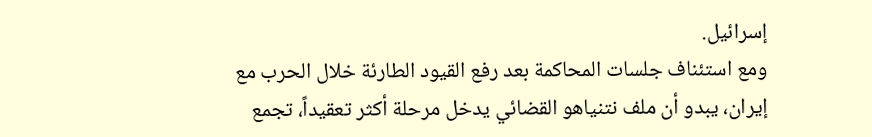إسرائيل.
ومع استئناف جلسات المحاكمة بعد رفع القيود الطارئة خلال الحرب مع إيران، يبدو أن ملف نتنياهو القضائي يدخل مرحلة أكثر تعقيداً، تجمع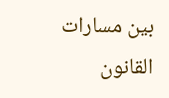بين مسارات القانون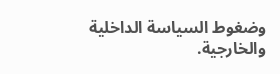وضغوط السياسة الداخلية والخارجية.